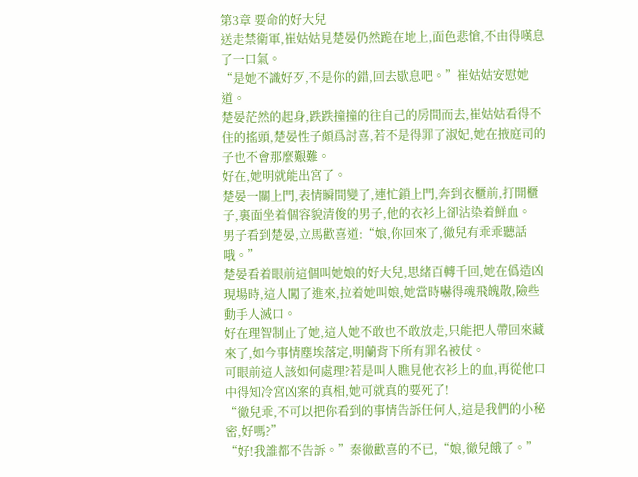第3章 要命的好大兒
送走禁衛軍,崔姑姑見楚晏仍然跪在地上,面色悲愴,不由得嘆息了一口氣。
“是她不識好歹,不是你的錯,回去歇息吧。”崔姑姑安慰她道。
楚晏茫然的起身,跌跌撞撞的往自己的房間而去,崔姑姑看得不住的搖頭,楚晏性子頗爲討喜,若不是得罪了淑妃,她在掖庭司的子也不會那麼艱難。
好在,她明就能出宮了。
楚晏一關上門,表情瞬間變了,連忙鎖上門,奔到衣櫃前,打開櫃子,裏面坐着個容貌清俊的男子,他的衣衫上卻沾染着鮮血。
男子看到楚晏,立馬歡喜道:“娘,你回來了,徹兒有乖乖聽話哦。”
楚晏看着眼前這個叫她娘的好大兒,思緒百轉千回,她在僞造凶現場時,這人闖了進來,拉着她叫娘,她當時嚇得魂飛魄散,險些動手人滅口。
好在理智制止了她,這人她不敢也不敢放走,只能把人帶回來藏來了,如今事情塵埃落定,明蘭背下所有罪名被仗。
可眼前這人該如何處理?若是叫人瞧見他衣衫上的血,再從他口中得知冷宮凶案的真相,她可就真的要死了!
“徹兒乖,不可以把你看到的事情告訴任何人,這是我們的小秘密,好嗎?”
“好!我誰都不告訴。”秦徹歡喜的不已,“娘,徹兒餓了。”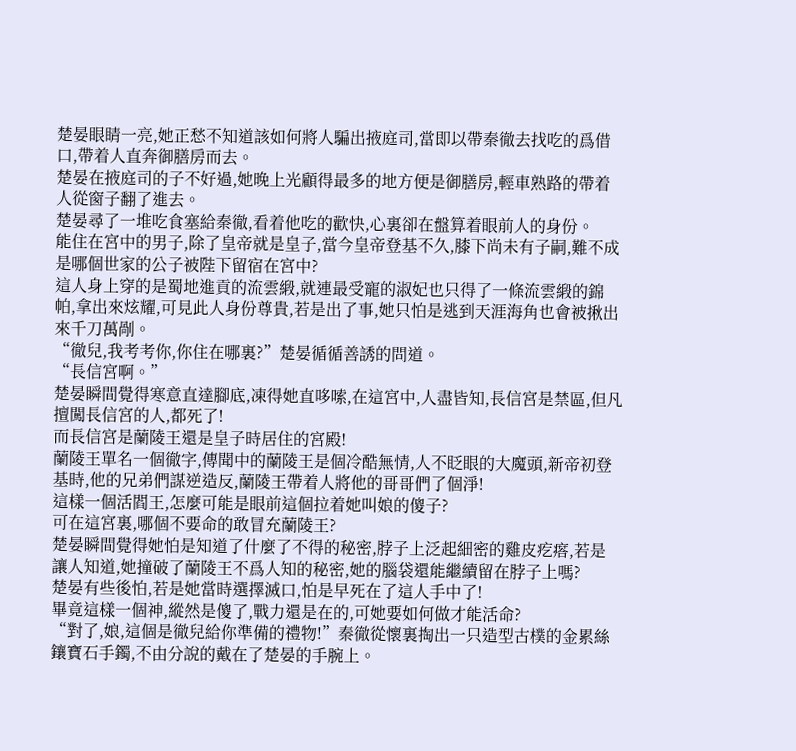楚晏眼睛一亮,她正愁不知道該如何將人騙出掖庭司,當即以帶秦徹去找吃的爲借口,帶着人直奔御膳房而去。
楚晏在掖庭司的子不好過,她晚上光顧得最多的地方便是御膳房,輕車熟路的帶着人從窗子翻了進去。
楚晏尋了一堆吃食塞給秦徹,看着他吃的歡快,心裏卻在盤算着眼前人的身份。
能住在宮中的男子,除了皇帝就是皇子,當今皇帝登基不久,膝下尚未有子嗣,難不成是哪個世家的公子被陛下留宿在宮中?
這人身上穿的是蜀地進貢的流雲緞,就連最受寵的淑妃也只得了一條流雲緞的錦帕,拿出來炫耀,可見此人身份尊貴,若是出了事,她只怕是逃到天涯海角也會被揪出來千刀萬剮。
“徹兒,我考考你,你住在哪裏?”楚晏循循善誘的問道。
“長信宮啊。”
楚晏瞬間覺得寒意直達腳底,凍得她直哆嗦,在這宮中,人盡皆知,長信宮是禁區,但凡擅闖長信宮的人,都死了!
而長信宮是蘭陵王還是皇子時居住的宮殿!
蘭陵王單名一個徹字,傳聞中的蘭陵王是個冷酷無情,人不眨眼的大魔頭,新帝初登基時,他的兄弟們謀逆造反,蘭陵王帶着人將他的哥哥們了個淨!
這樣一個活閻王,怎麼可能是眼前這個拉着她叫娘的傻子?
可在這宮裏,哪個不要命的敢冒充蘭陵王?
楚晏瞬間覺得她怕是知道了什麼了不得的秘密,脖子上泛起細密的雞皮疙瘩,若是讓人知道,她撞破了蘭陵王不爲人知的秘密,她的腦袋還能繼續留在脖子上嗎?
楚晏有些後怕,若是她當時選擇滅口,怕是早死在了這人手中了!
畢竟這樣一個神,縱然是傻了,戰力還是在的,可她要如何做才能活命?
“對了,娘,這個是徹兒給你準備的禮物!”秦徹從懷裏掏出一只造型古樸的金累絲鑲寶石手鐲,不由分說的戴在了楚晏的手腕上。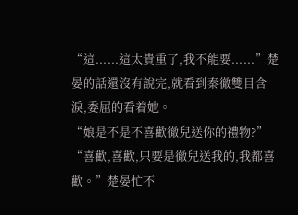“這......這太貴重了,我不能要......”楚晏的話還沒有說完,就看到秦徹雙目含淚,委屈的看着她。
“娘是不是不喜歡徹兒送你的禮物?”
“喜歡,喜歡,只要是徹兒送我的,我都喜歡。”楚晏忙不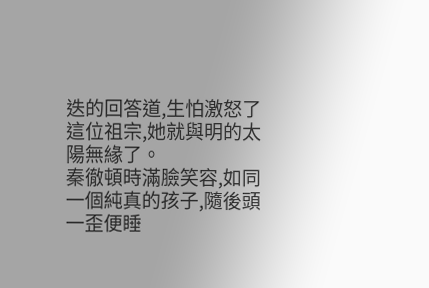迭的回答道,生怕激怒了這位祖宗,她就與明的太陽無緣了。
秦徹頓時滿臉笑容,如同一個純真的孩子,隨後頭一歪便睡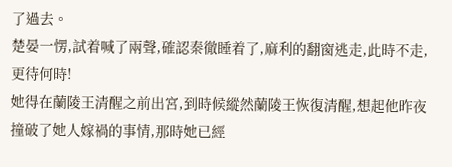了過去。
楚晏一愣,試着喊了兩聲,確認秦徹睡着了,麻利的翻窗逃走,此時不走,更待何時!
她得在蘭陵王清醒之前出宮,到時候縱然蘭陵王恢復清醒,想起他昨夜撞破了她人嫁禍的事情,那時她已經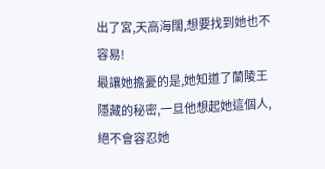出了宮,天高海闊,想要找到她也不容易!
最讓她擔憂的是,她知道了蘭陵王隱藏的秘密,一旦他想起她這個人,絕不會容忍她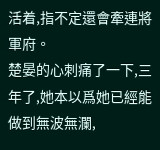活着,指不定還會牽連將軍府。
楚晏的心刺痛了一下,三年了,她本以爲她已經能做到無波無瀾,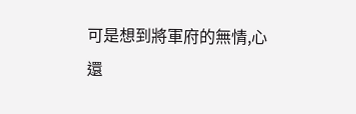可是想到將軍府的無情,心還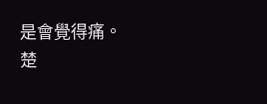是會覺得痛。
楚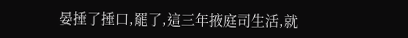晏捶了捶口,罷了,這三年掖庭司生活,就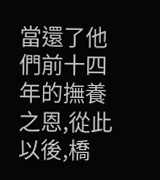當還了他們前十四年的撫養之恩,從此以後,橋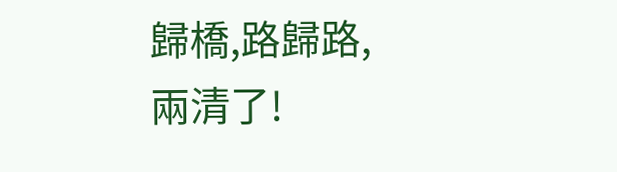歸橋,路歸路,兩清了!